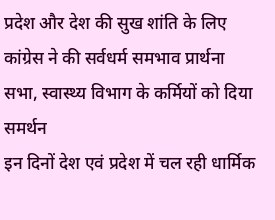प्रदेश और देश की सुख शांति के लिए कांग्रेस ने की सर्वधर्म समभाव प्रार्थना सभा, स्वास्थ्य विभाग के कर्मियों को दिया समर्थन
इन दिनों देश एवं प्रदेश में चल रही धार्मिक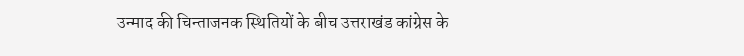उन्माद की चिन्ताजनक स्थितियों के बीच उत्तराखंड कांग्रेस के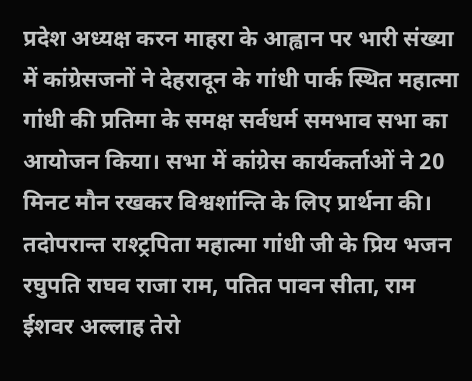प्रदेश अध्यक्ष करन माहरा के आह्वान पर भारी संख्या में कांग्रेसजनों ने देहरादून के गांधी पार्क स्थित महात्मा गांधी की प्रतिमा के समक्ष सर्वधर्म समभाव सभा का आयोजन किया। सभा में कांग्रेस कार्यकर्ताओं ने 20 मिनट मौन रखकर विश्वशांन्ति के लिए प्रार्थना की। तदोपरान्त राश्ट्रपिता महात्मा गांधी जी के प्रिय भजन रघुपति राघव राजा राम, पतित पावन सीता, राम ईशवर अल्लाह तेरो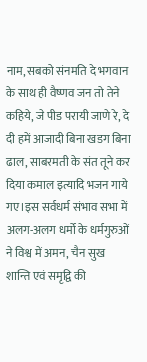नाम, सबको संनमति दे भगवान के साथ ही वैष्णव जन तो तेने कहिये, जे पीड परायी जाणे रे, दे दी हमें आजादी बिना खडग बिना ढाल, साबरमती के संत तूने कर दिया कमाल इत्यादि भजन गाये गए।इस सर्वधर्म संभाव सभा में अलग-अलग धर्मो के धर्मगुरुओं ने विश्व में अमन, चैन सुख शान्ति एवं समृद्वि की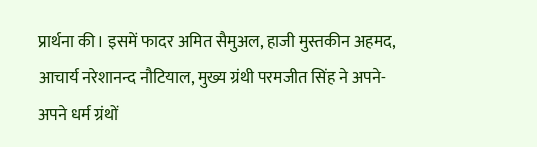प्रार्थना की। इसमें फादर अमित सैमुअल, हाजी मुस्तकीन अहमद, आचार्य नरेशानन्द नौटियाल, मुख्य ग्रंथी परमजीत सिंह ने अपने-अपने धर्म ग्रंथों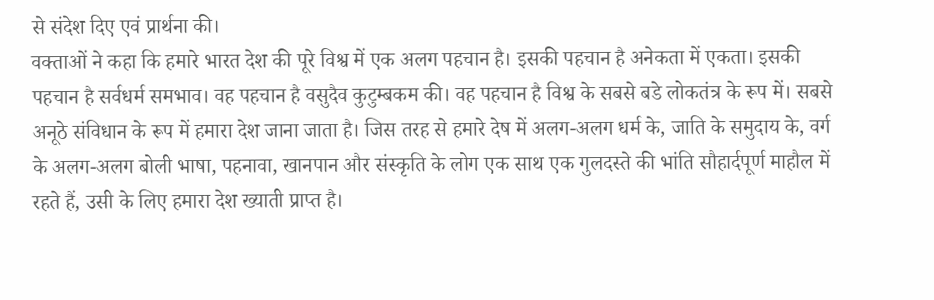से संदेश दिए एवं प्रार्थना की।
वक्ताओं ने कहा कि हमारे भारत देश की पूरे विश्व में एक अलग पहचान है। इसकी पहचान है अनेकता में एकता। इसकी पहचान है सर्वधर्म समभाव। वह पहचान है वसुदैव कुटुम्बकम की। वह पहचान है विश्व के सबसे बडे लोकतंत्र के रूप में। सबसे अनूठे संविधान के रूप में हमारा देश जाना जाता है। जिस तरह से हमारे देष में अलग-अलग धर्म के, जाति के समुदाय के, वर्ग के अलग-अलग बोली भाषा, पहनावा, खानपान और संस्कृति के लोग एक साथ एक गुलदस्ते की भांति सौहार्दपूर्ण माहौल में रहते हैं, उसी के लिए हमारा देश ख्याती प्राप्त है।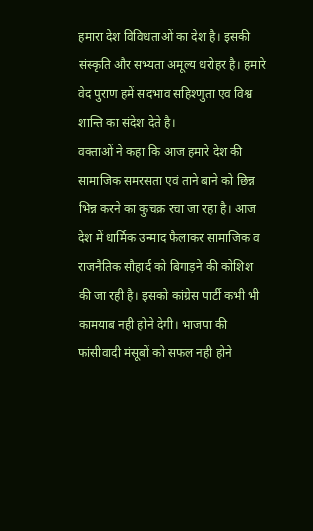हमारा देश विविधताओं का देश है। इसकी संस्कृति और सभ्यता अमूल्य धरोहर है। हमारे वेद पुराण हमें सदभाव सहिश्णुता एव विश्व शान्ति का संदेश देते है।
वक्ताओं ने कहा कि आज हमारे देश की सामाजिक समरसता एवं ताने बाने को छिन्न भिन्न करने का कुचक्र रचा जा रहा है। आज देश में धार्मिक उन्माद फैलाकर सामाजिक व राजनैतिक सौहार्द को बिगाड़ने की कोशिश की जा रही है। इसको कांग्रेस पार्टी कभी भी कामयाब नही होने देगी। भाजपा की फांसीवादी मंसूबों को सफल नही होने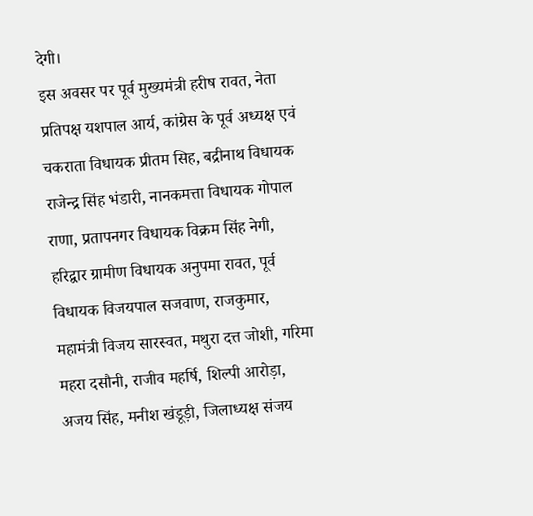देगी।
इस अवसर पर पूर्व मुख्यमंत्री हरीष रावत, नेता प्रतिपक्ष यशपाल आर्य, कांग्रेस के पूर्व अध्यक्ष एवं चकराता विधायक प्रीतम सिह, बद्रीनाथ विधायक राजेन्द्र सिंह भंडारी, नानकमत्ता विधायक गोपाल राणा, प्रतापनगर विधायक विक्रम सिंह नेगी, हरिद्वार ग्रामीण विधायक अनुपमा रावत, पूर्व विधायक विजयपाल सजवाण, राजकुमार, महामंत्री विजय सारस्वत, मथुरा दत्त जोशी, गरिमा महरा दसौनी, राजीव महर्षि, शिल्पी आरोड़ा, अजय सिंह, मनीश खंडूड़ी, जिलाध्यक्ष संजय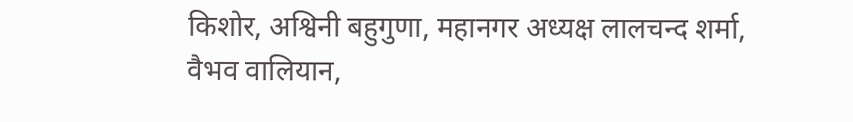किशोर, अश्विनी बहुगुणा, महानगर अध्यक्ष लालचन्द शर्मा, वैभव वालियान,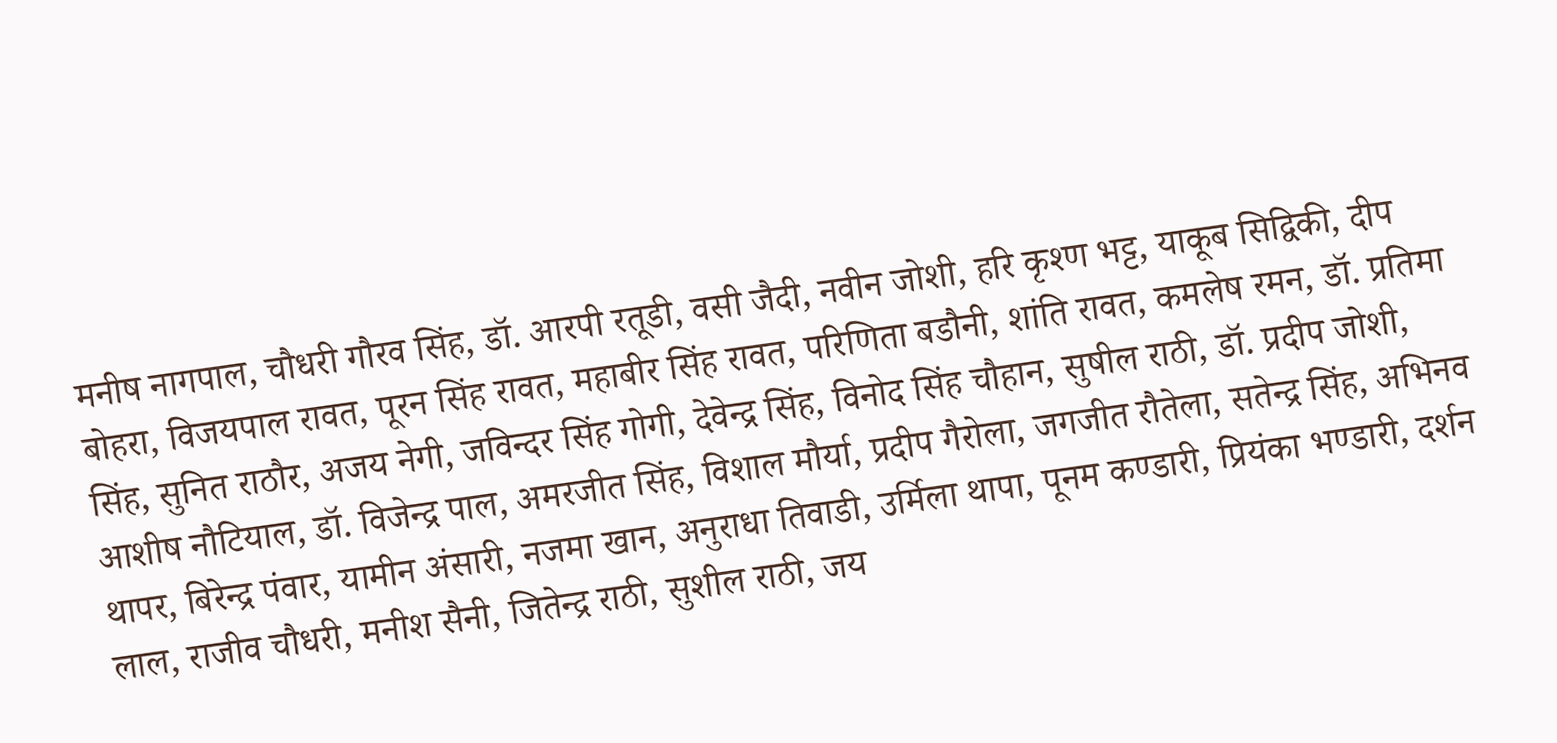मनीष नागपाल, चौधरी गौरव सिंह, डॉ. आरपी रतूडी, वसी जैदी, नवीन जोशी, हरि कृश्ण भट्ट, याकूब सिद्विकी, दीप बोहरा, विजयपाल रावत, पूरन सिंह रावत, महाबीर सिंह रावत, परिणिता बडौनी, शांति रावत, कमलेष रमन, डॉ. प्रतिमा सिंह, सुनित राठौर, अजय नेगी, जविन्दर सिंह गोगी, देवेन्द्र सिंह, विनोद सिंह चौहान, सुषील राठी, डॉ. प्रदीप जोशी, आशीष नौटियाल, डॉ. विजेन्द्र पाल, अमरजीत सिंह, विशाल मौर्या, प्रदीप गैरोला, जगजीत रौतेला, सतेन्द्र सिंह, अभिनव थापर, बिरेन्द्र पंवार, यामीन अंसारी, नजमा खान, अनुराधा तिवाडी, उर्मिला थापा, पूनम कण्डारी, प्रियंका भण्डारी, दर्शन लाल, राजीव चौधरी, मनीश सैनी, जितेन्द्र राठी, सुशील राठी, जय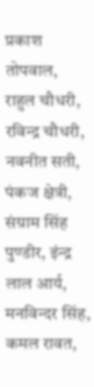प्रकाश तोपवाल, राहुल चौधरी, रविन्द्र चौधरी, नवनीत सती, पंकज क्षेत्री, संग्राम सिंह पुण्डीर, इंन्द्र लाल आर्य, मनविन्दर सिंह, कमल रावत,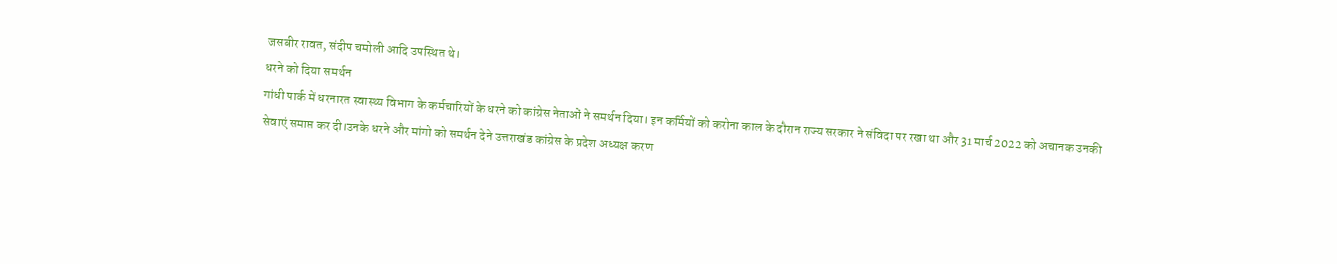जसबीर रावत, संदीप चमोली आदि उपस्थित थे।
धरने को दिया समर्थन
गांधी पार्क में धरनारत स्वास्थ्य विभाग के कर्मचारियों के धरने को कांग्रेस नेताओं ने समर्थन दिया। इन कर्मियों को करोना काल के दौरान राज्य सरकार ने संविदा पर रखा था और 31 मार्च 2022 को अचानक उनकी सेवाएं समाप्त कर दी।उनके धरने और मांगो को समर्थन देने उत्तराखंड कांग्रेस के प्रदेश अध्यक्ष करण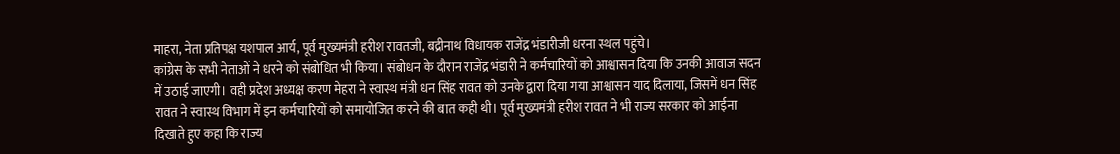माहरा, नेता प्रतिपक्ष यशपाल आर्य, पूर्व मुख्यमंत्री हरीश रावतजी, बद्रीनाथ विधायक राजेंद्र भंडारीजी धरना स्थल पहुंचे।
कांग्रेस के सभी नेताओं ने धरने को संबोधित भी किया। संबोधन के दौरान राजेंद्र भंडारी ने कर्मचारियों को आश्वासन दिया कि उनकी आवाज सदन में उठाई जाएगी। वही प्रदेश अध्यक्ष करण मेहरा ने स्वास्थ मंत्री धन सिंह रावत को उनके द्वारा दिया गया आश्वासन याद दिलाया, जिसमें धन सिंह रावत ने स्वास्थ विभाग में इन कर्मचारियों को समायोजित करने की बात कही थी। पूर्व मुख्यमंत्री हरीश रावत ने भी राज्य सरकार को आईना दिखाते हुए कहा कि राज्य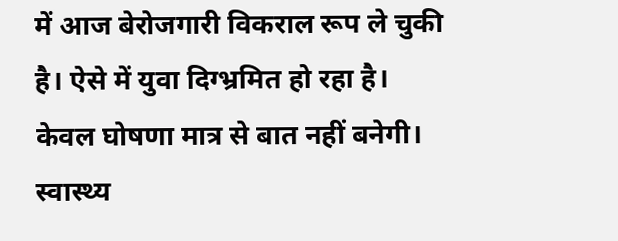में आज बेरोजगारी विकराल रूप ले चुकी है। ऐसे में युवा दिग्भ्रमित हो रहा है। केवल घोषणा मात्र से बात नहीं बनेगी। स्वास्थ्य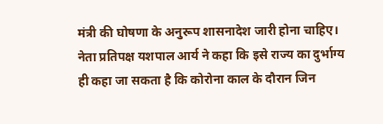मंत्री की घोषणा के अनुरूप शासनादेश जारी होना चाहिए।
नेता प्रतिपक्ष यशपाल आर्य ने कहा कि इसे राज्य का दुर्भाग्य ही कहा जा सकता है कि कोरोना काल के दौरान जिन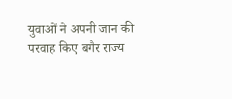युवाओं ने अपनी जान की परवाह किए बगैर राज्य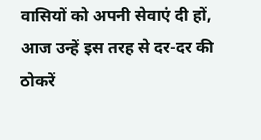वासियों को अपनी सेवाएं दी हों, आज उन्हें इस तरह से दर-दर की ठोकरें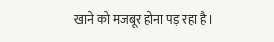खाने को मजबूर होना पड़ रहा है।